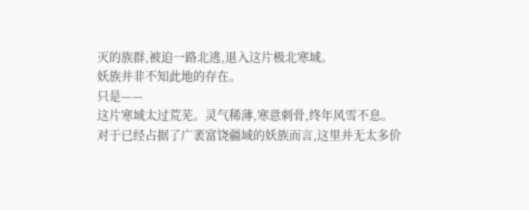灭的族群,被迫一路北逃,退入这片极北寒域。
妖族并非不知此地的存在。
只是——
这片寒域太过荒芜。灵气稀薄,寒意刺骨,终年风雪不息。
对于已经占据了广袤富饶疆域的妖族而言,这里并无太多价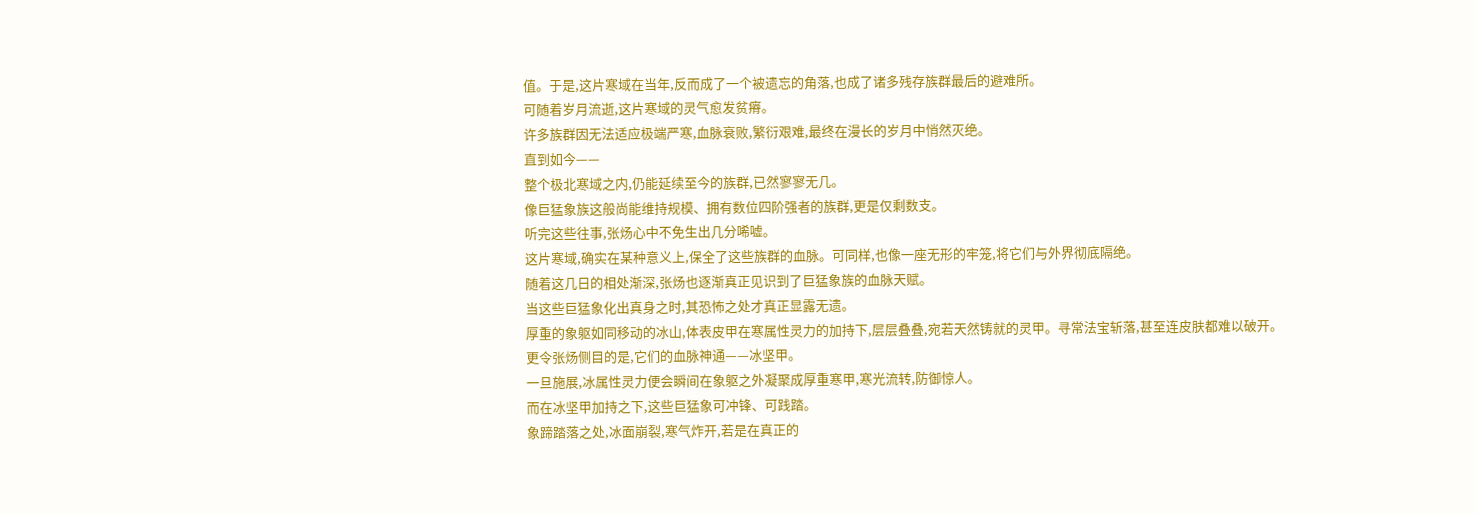值。于是,这片寒域在当年,反而成了一个被遗忘的角落,也成了诸多残存族群最后的避难所。
可随着岁月流逝,这片寒域的灵气愈发贫瘠。
许多族群因无法适应极端严寒,血脉衰败,繁衍艰难,最终在漫长的岁月中悄然灭绝。
直到如今——
整个极北寒域之内,仍能延续至今的族群,已然寥寥无几。
像巨猛象族这般尚能维持规模、拥有数位四阶强者的族群,更是仅剩数支。
听完这些往事,张炀心中不免生出几分唏嘘。
这片寒域,确实在某种意义上,保全了这些族群的血脉。可同样,也像一座无形的牢笼,将它们与外界彻底隔绝。
随着这几日的相处渐深,张炀也逐渐真正见识到了巨猛象族的血脉天赋。
当这些巨猛象化出真身之时,其恐怖之处才真正显露无遗。
厚重的象躯如同移动的冰山,体表皮甲在寒属性灵力的加持下,层层叠叠,宛若天然铸就的灵甲。寻常法宝斩落,甚至连皮肤都难以破开。
更令张炀侧目的是,它们的血脉神通——冰坚甲。
一旦施展,冰属性灵力便会瞬间在象躯之外凝聚成厚重寒甲,寒光流转,防御惊人。
而在冰坚甲加持之下,这些巨猛象可冲锋、可践踏。
象蹄踏落之处,冰面崩裂,寒气炸开,若是在真正的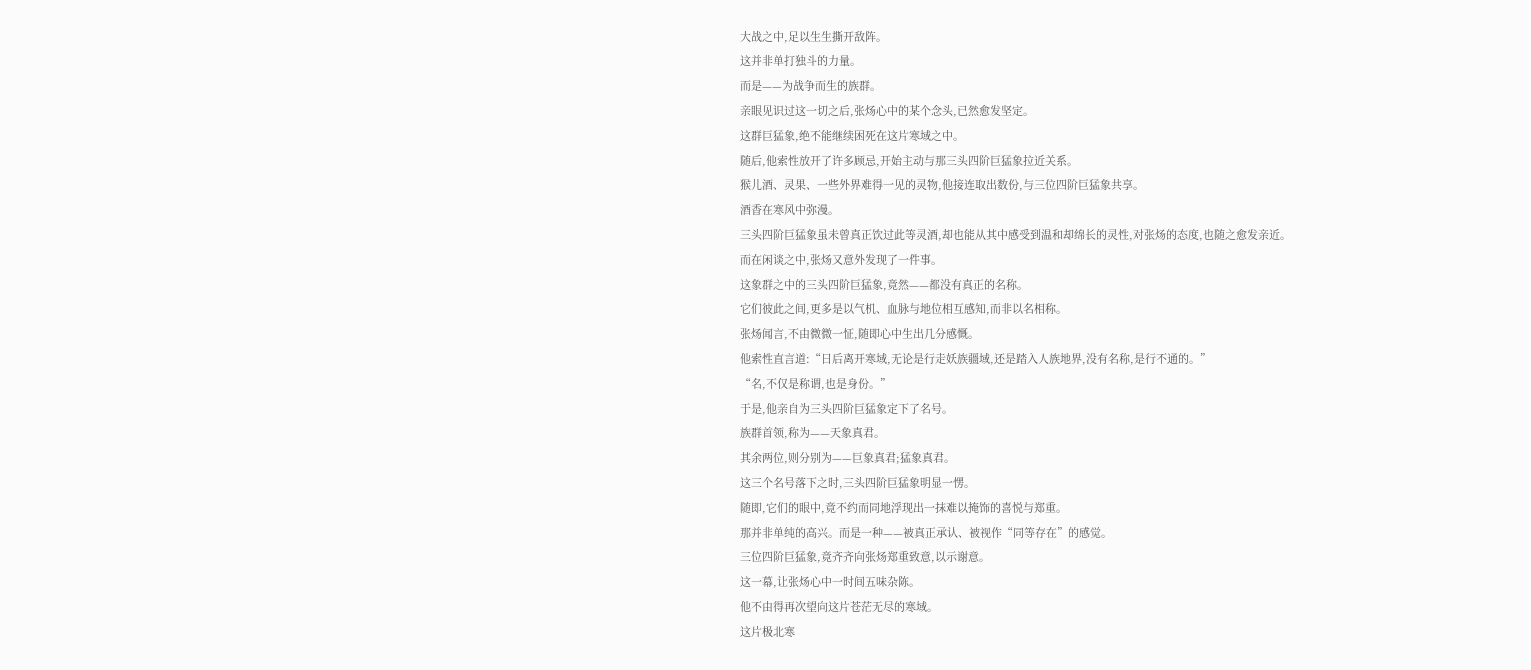大战之中,足以生生撕开敌阵。
这并非单打独斗的力量。
而是——为战争而生的族群。
亲眼见识过这一切之后,张炀心中的某个念头,已然愈发坚定。
这群巨猛象,绝不能继续困死在这片寒域之中。
随后,他索性放开了许多顾忌,开始主动与那三头四阶巨猛象拉近关系。
猴儿酒、灵果、一些外界难得一见的灵物,他接连取出数份,与三位四阶巨猛象共享。
酒香在寒风中弥漫。
三头四阶巨猛象虽未曾真正饮过此等灵酒,却也能从其中感受到温和却绵长的灵性,对张炀的态度,也随之愈发亲近。
而在闲谈之中,张炀又意外发现了一件事。
这象群之中的三头四阶巨猛象,竟然——都没有真正的名称。
它们彼此之间,更多是以气机、血脉与地位相互感知,而非以名相称。
张炀闻言,不由微微一怔,随即心中生出几分感慨。
他索性直言道:“日后离开寒域,无论是行走妖族疆域,还是踏入人族地界,没有名称,是行不通的。”
“名,不仅是称谓,也是身份。”
于是,他亲自为三头四阶巨猛象定下了名号。
族群首领,称为——天象真君。
其余两位,则分别为——巨象真君;猛象真君。
这三个名号落下之时,三头四阶巨猛象明显一愣。
随即,它们的眼中,竟不约而同地浮现出一抹难以掩饰的喜悦与郑重。
那并非单纯的高兴。而是一种——被真正承认、被视作“同等存在”的感觉。
三位四阶巨猛象,竟齐齐向张炀郑重致意,以示谢意。
这一幕,让张炀心中一时间五味杂陈。
他不由得再次望向这片苍茫无尽的寒域。
这片极北寒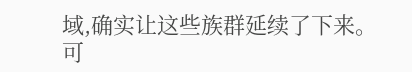域,确实让这些族群延续了下来。
可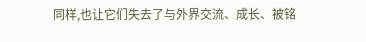同样,也让它们失去了与外界交流、成长、被铭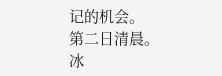记的机会。
第二日清晨。
冰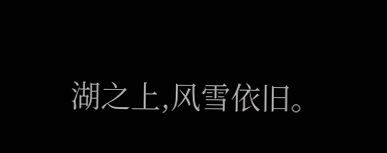湖之上,风雪依旧。